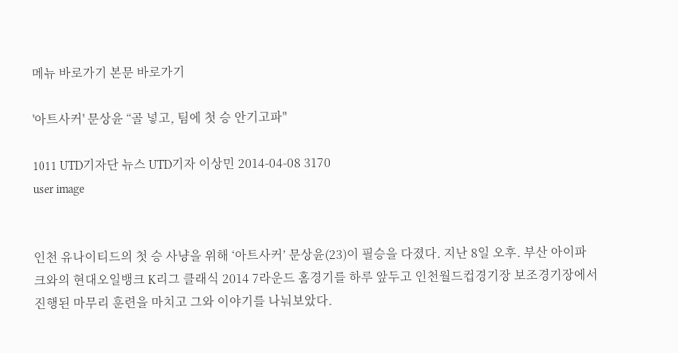메뉴 바로가기 본문 바로가기

'아트사커' 문상윤 “골 넣고, 팀에 첫 승 안기고파"

1011 UTD기자단 뉴스 UTD기자 이상민 2014-04-08 3170
user image


인천 유나이티드의 첫 승 사냥을 위해 ‘아트사커’ 문상윤(23)이 필승을 다졌다. 지난 8일 오후. 부산 아이파크와의 현대오일뱅크 K리그 클래식 2014 7라운드 홈경기를 하루 앞두고 인천월드컵경기장 보조경기장에서 진행된 마무리 훈련을 마치고 그와 이야기를 나눠보았다.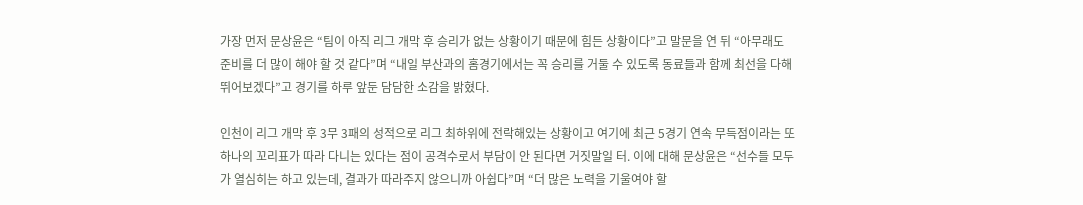가장 먼저 문상윤은 “팀이 아직 리그 개막 후 승리가 없는 상황이기 때문에 힘든 상황이다”고 말문을 연 뒤 “아무래도 준비를 더 많이 해야 할 것 같다”며 “내일 부산과의 홈경기에서는 꼭 승리를 거둘 수 있도록 동료들과 함께 최선을 다해 뛰어보겠다”고 경기를 하루 앞둔 담담한 소감을 밝혔다.

인천이 리그 개막 후 3무 3패의 성적으로 리그 최하위에 전락해있는 상황이고 여기에 최근 5경기 연속 무득점이라는 또 하나의 꼬리표가 따라 다니는 있다는 점이 공격수로서 부담이 안 된다면 거짓말일 터. 이에 대해 문상윤은 “선수들 모두가 열심히는 하고 있는데, 결과가 따라주지 않으니까 아쉽다”며 “더 많은 노력을 기울여야 할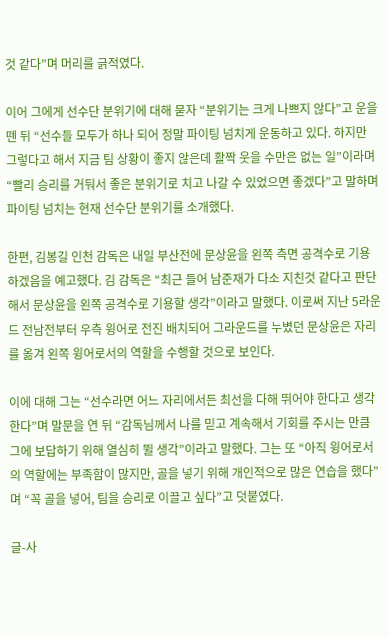것 같다”며 머리를 긁적였다.

이어 그에게 선수단 분위기에 대해 묻자 “분위기는 크게 나쁘지 않다”고 운을 뗀 뒤 “선수들 모두가 하나 되어 정말 파이팅 넘치게 운동하고 있다. 하지만 그렇다고 해서 지금 팀 상황이 좋지 않은데 활짝 웃을 수만은 없는 일”이라며 “빨리 승리를 거둬서 좋은 분위기로 치고 나갈 수 있었으면 좋겠다”고 말하며 파이팅 넘치는 현재 선수단 분위기를 소개했다.

한편, 김봉길 인천 감독은 내일 부산전에 문상윤을 왼쪽 측면 공격수로 기용하겠음을 예고했다. 김 감독은 “최근 들어 남준재가 다소 지친것 같다고 판단해서 문상윤을 왼쪽 공격수로 기용할 생각”이라고 말했다. 이로써 지난 5라운드 전남전부터 우측 윙어로 전진 배치되어 그라운드를 누볐던 문상윤은 자리를 옮겨 왼쪽 윙어로서의 역할을 수행할 것으로 보인다.

이에 대해 그는 “선수라면 어느 자리에서든 최선을 다해 뛰어야 한다고 생각한다”며 말문을 연 뒤 “감독님께서 나를 믿고 계속해서 기회를 주시는 만큼 그에 보답하기 위해 열심히 뛸 생각”이라고 말했다. 그는 또 “아직 윙어로서의 역할에는 부족함이 많지만, 골을 넣기 위해 개인적으로 많은 연습을 했다”며 “꼭 골을 넣어, 팀을 승리로 이끌고 싶다”고 덧붙였다.

글-사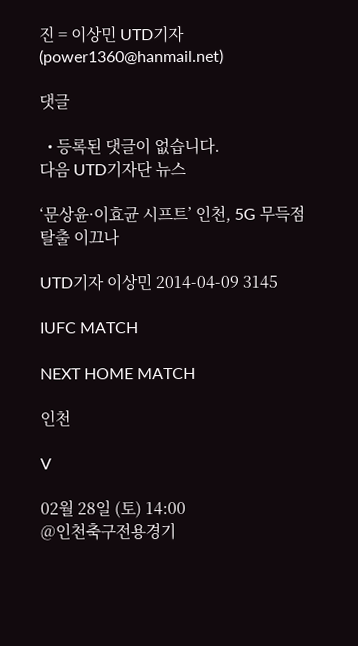진 = 이상민 UTD기자 (power1360@hanmail.net)

댓글

  • 등록된 댓글이 없습니다.
다음 UTD기자단 뉴스

‘문상윤·이효균 시프트’ 인천, 5G 무득점 탈출 이끄나

UTD기자 이상민 2014-04-09 3145

IUFC MATCH

NEXT HOME MATCH

인천

V

02월 28일 (토) 14:00
@인천축구전용경기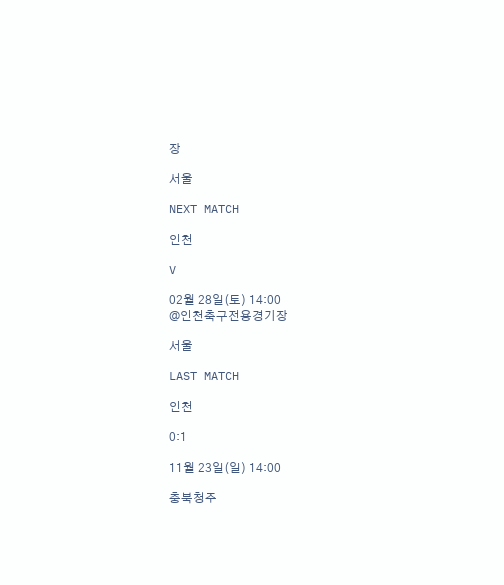장

서울

NEXT MATCH

인천

V

02월 28일(토) 14:00
@인천축구전용경기장

서울

LAST MATCH

인천

0:1

11월 23일(일) 14:00

충북청주